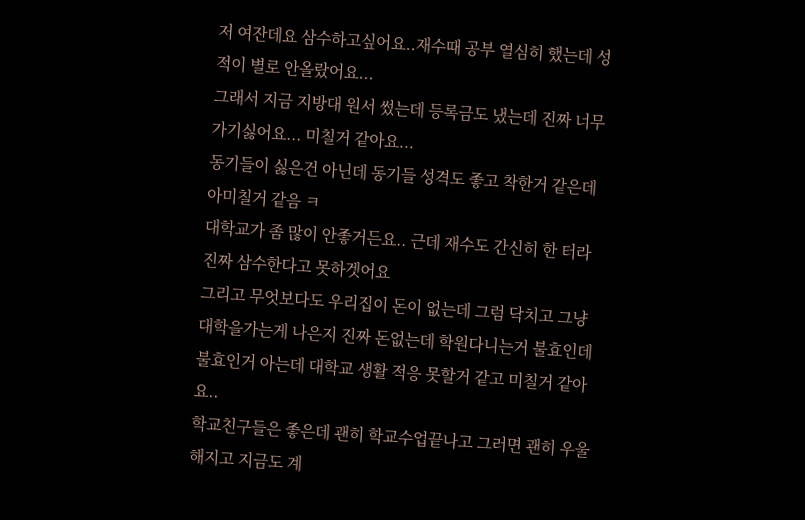저 여잔데요 삼수하고싶어요..재수때 공부 열심히 했는데 성적이 별로 안올랐어요...
그래서 지금 지방대 원서 썼는데 등록금도 냈는데 진짜 너무 가기싫어요... 미칠거 같아요...
동기들이 싫은건 아닌데 동기들 성격도 좋고 착한거 같은데 아미칠거 같음 ㅋ
대학교가 좀 많이 안좋거든요.. 근데 재수도 간신히 한 터라 진짜 삼수한다고 못하겟어요
그리고 무엇보다도 우리집이 돈이 없는데 그럼 닥치고 그냥 대학을가는게 나은지 진짜 돈없는데 학원다니는거 불효인데 불효인거 아는데 대학교 생활 적응 못할거 같고 미칠거 같아요..
학교친구들은 좋은데 괜히 학교수업끝나고 그러면 괜히 우울해지고 지금도 계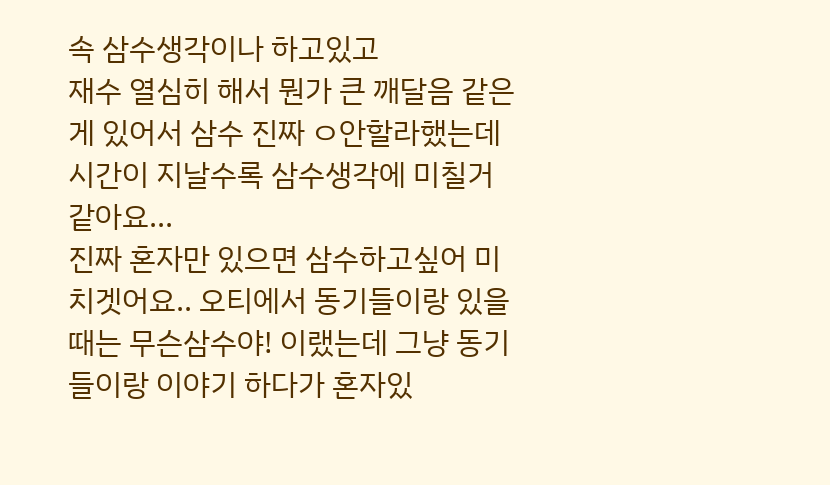속 삼수생각이나 하고있고
재수 열심히 해서 뭔가 큰 깨달음 같은게 있어서 삼수 진짜 ㅇ안할라했는데 시간이 지날수록 삼수생각에 미칠거 같아요...
진짜 혼자만 있으면 삼수하고싶어 미치겟어요.. 오티에서 동기들이랑 있을때는 무슨삼수야! 이랬는데 그냥 동기들이랑 이야기 하다가 혼자있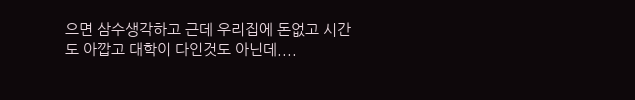으면 삼수생각하고 근데 우리집에 돈없고 시간도 아깝고 대학이 다인것도 아닌데....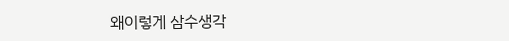왜이렇게 삼수생각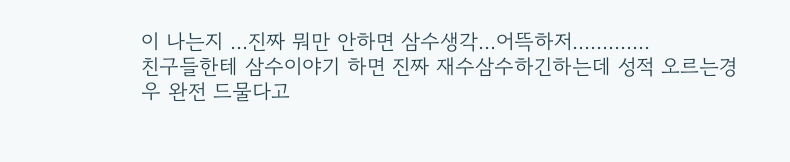이 나는지 ...진짜 뭐만 안하면 삼수생각...어뜩하저.............
친구들한테 삼수이야기 하면 진짜 재수삼수하긴하는데 성적 오르는경우 완전 드물다고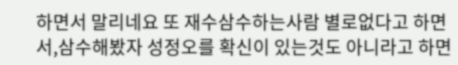하면서 말리네요 또 재수삼수하는사람 별로없다고 하면서,삼수해봤자 성정오를 확신이 있는것도 아니라고 하면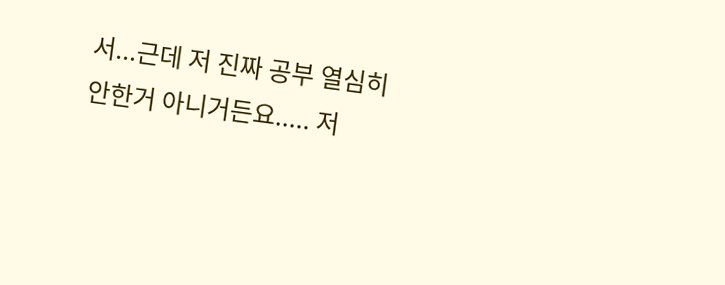서...근데 저 진짜 공부 열심히 안한거 아니거든요..... 저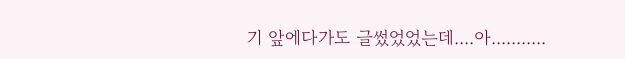기 앞에다가도 글썼었었는데....아...........